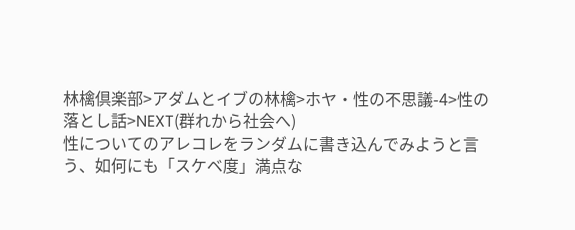林檎倶楽部>アダムとイブの林檎>ホヤ・性の不思議-4>性の落とし話>NEXT(群れから社会へ)
性についてのアレコレをランダムに書き込んでみようと言う、如何にも「スケベ度」満点な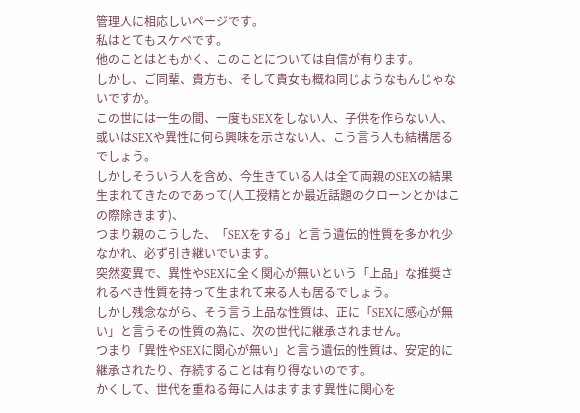管理人に相応しいページです。
私はとてもスケベです。
他のことはともかく、このことについては自信が有ります。
しかし、ご同輩、貴方も、そして貴女も概ね同じようなもんじゃないですか。
この世には一生の間、一度もSEXをしない人、子供を作らない人、或いはSEXや異性に何ら興味を示さない人、こう言う人も結構居るでしょう。
しかしそういう人を含め、今生きている人は全て両親のSEXの結果生まれてきたのであって(人工授精とか最近話題のクローンとかはこの際除きます)、
つまり親のこうした、「SEXをする」と言う遺伝的性質を多かれ少なかれ、必ず引き継いでいます。
突然変異で、異性やSEXに全く関心が無いという「上品」な推奨されるべき性質を持って生まれて来る人も居るでしょう。
しかし残念ながら、そう言う上品な性質は、正に「SEXに感心が無い」と言うその性質の為に、次の世代に継承されません。
つまり「異性やSEXに関心が無い」と言う遺伝的性質は、安定的に継承されたり、存続することは有り得ないのです。
かくして、世代を重ねる毎に人はますます異性に関心を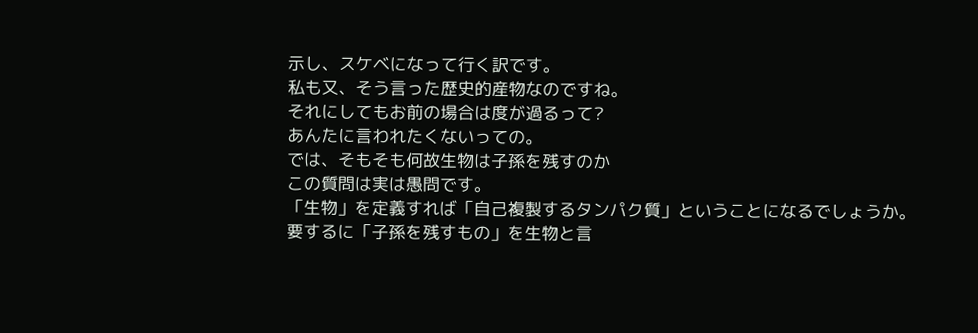示し、スケベになって行く訳です。
私も又、そう言った歴史的産物なのですね。
それにしてもお前の場合は度が過るって?
あんたに言われたくないっての。
では、そもそも何故生物は子孫を残すのか
この質問は実は愚問です。
「生物」を定義すれば「自己複製するタンパク質」ということになるでしょうか。
要するに「子孫を残すもの」を生物と言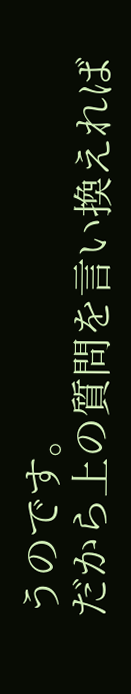うのです。
だから上の質問を言い換えれば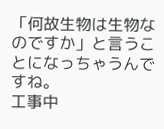「何故生物は生物なのですか」と言うことになっちゃうんですね。
工事中